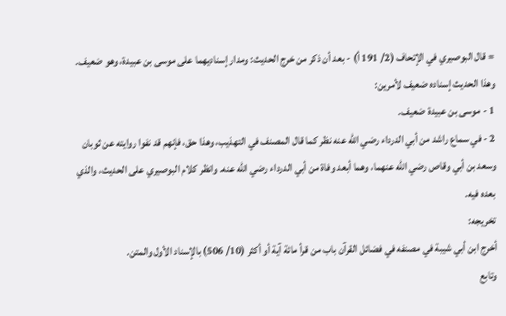= قال البوصيري في الإتحاف (2/ 191 أ) - بعد أن ذكر من خرج الحديث: ومدار إسناديهما على موسى بن عبيدة، وهو ضعيف.
وهذا الحديث إسناده ضعيف لأمرين:
1 - موسى بن عبيدة ضعيف.
2 - في سماع راشد من أبي الدرداء رضي الله عنه نظر كما قال المصنف في التهذيب، وهذا حق، فإنهم قد نفوا روايته عن ثوبان وسعد بن أبي وقاص رضي الله عنهما، وهما أبعد وفاة من أبي الدرداء رضي الله عنه. وانظر كلام البوصيري على الحديث، والذي بعده فيه.
تخريجه:
أخرج ابن أبي شيبة في مصنفه في فضائل القرآن باب من قرأ مائة آية أو أكثر (10/ 506) بالإسناد الأول والمتن.
وتابع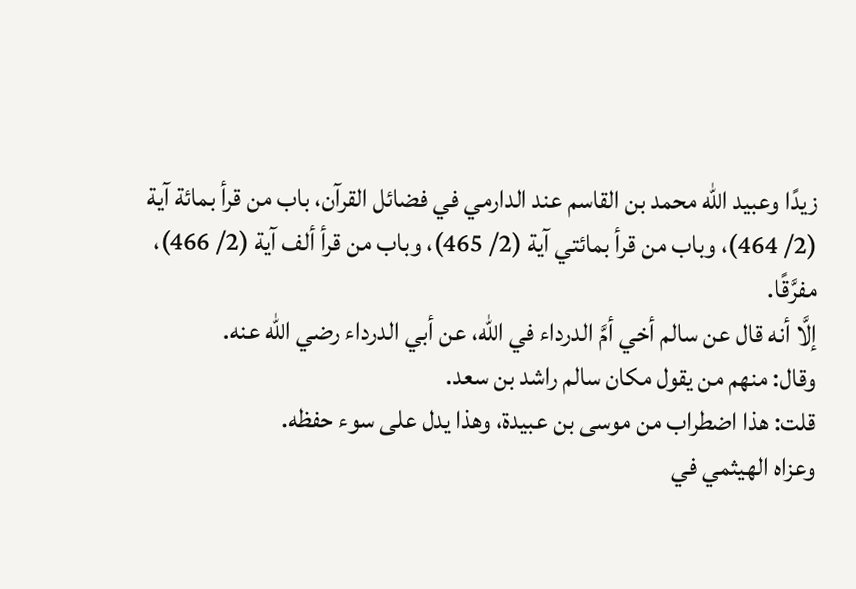زيدًا وعبيد الله محمد بن القاسم عند الدارمي في فضائل القرآن، باب من قرأ بمائة آية (2/ 464)، وباب من قرأ بمائتي آية (2/ 465)، وباب من قرأ ألف آية (2/ 466)، مفرَّقًا.
إلَّا أنه قال عن سالم أخي أمَّ الدرداء في الله، عن أبي الدرداء رضي الله عنه.
وقال: منهم من يقول مكان سالم راشد بن سعد.
قلت: هذا اضطراب من موسى بن عبيدة، وهذا يدل على سوء حفظه.
وعزاه الهيثمي في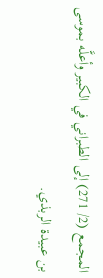المجمع (2/ 271) إلى الطبراني في الكبير وأعلَّه بموسى بن عبيدة الربذي.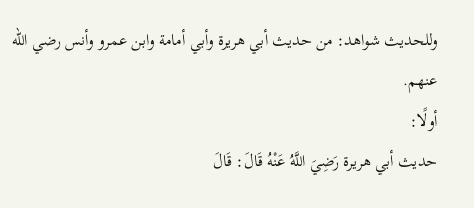وللحديث شواهد: من حديث أبي هريرة وأبي أمامة وابن عمرو وأنس رضي الله عنهم.
أولًا:
حديث أبي هريرة رَضِيَ اللَّهُ عَنْهُ قَالَ: قَالَ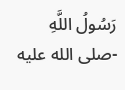رَسُولُ اللَّهِ -صلى الله عليه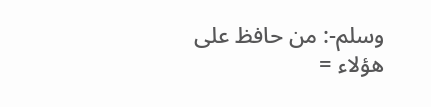وسلم-: من حافظ على هؤلاء =